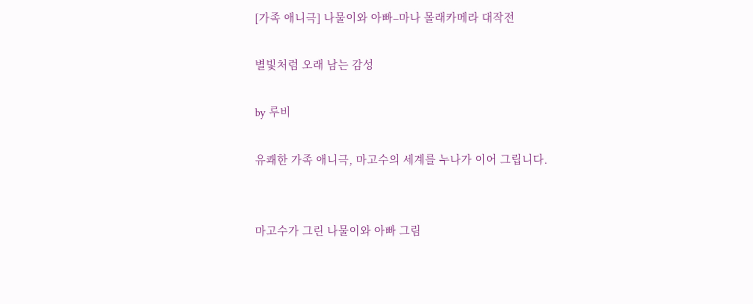[가족 애니극] 나물이와 아빠–마나 몰래카메라 대작전

별빛처럼 오래 남는 감성

by 루비

유쾌한 가족 애니극, 마고수의 세계를 누나가 이어 그립니다.


마고수가 그린 나물이와 아빠 그림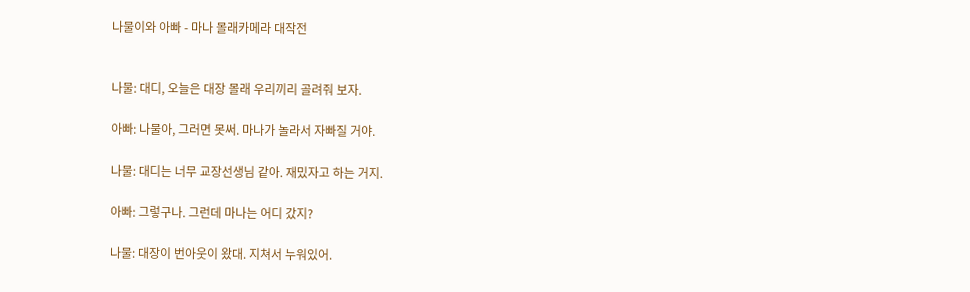나물이와 아빠 - 마나 몰래카메라 대작전


나물: 대디, 오늘은 대장 몰래 우리끼리 골려줘 보자.

아빠: 나물아, 그러면 못써. 마나가 놀라서 자빠질 거야.

나물: 대디는 너무 교장선생님 같아. 재밌자고 하는 거지.

아빠: 그렇구나. 그런데 마나는 어디 갔지?

나물: 대장이 번아웃이 왔대. 지쳐서 누워있어.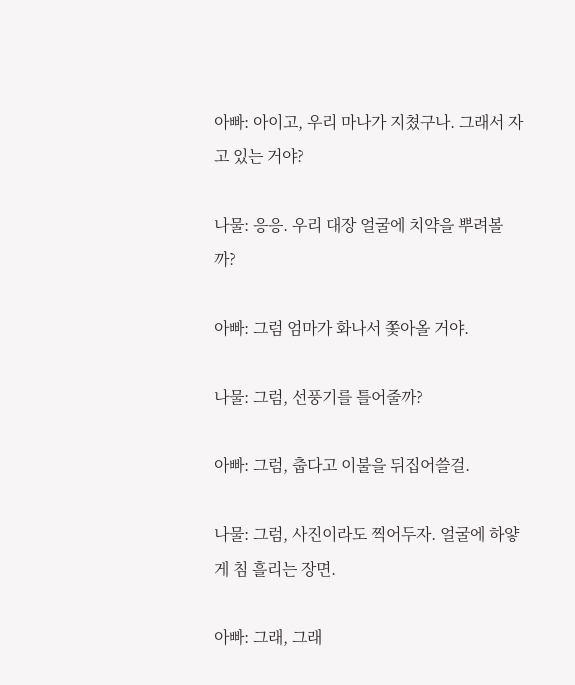아빠: 아이고, 우리 마나가 지쳤구나. 그래서 자고 있는 거야?

나물: 응응. 우리 대장 얼굴에 치약을 뿌려볼까?

아빠: 그럼 엄마가 화나서 쫓아올 거야.

나물: 그럼, 선풍기를 틀어줄까?

아빠: 그럼, 춥다고 이불을 뒤집어쓸걸.

나물: 그럼, 사진이라도 찍어두자. 얼굴에 하얗게 침 흘리는 장면.

아빠: 그래, 그래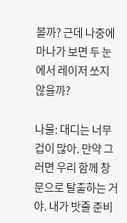볼까? 근데 나중에 마나가 보면 두 눈에서 레이저 쏘지 않을까?

나물: 대디는 너무 겁이 많아. 만약 그러면 우리 함께 창문으로 탈출하는 거야. 내가 밧줄 준비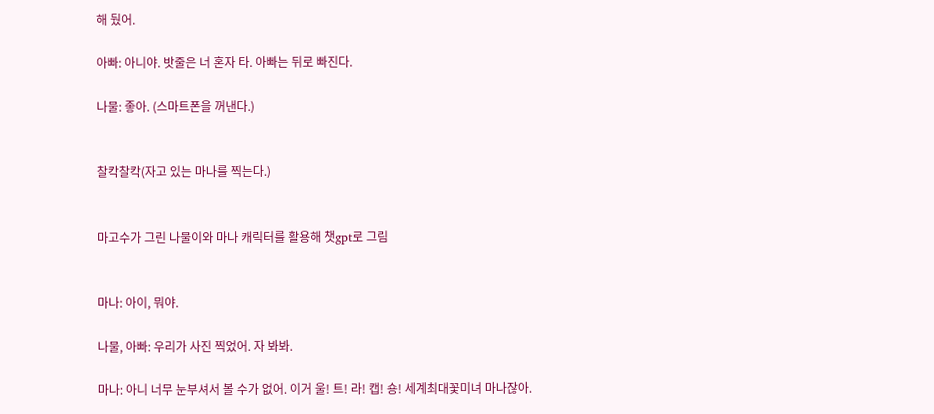해 뒀어.

아빠: 아니야. 밧줄은 너 혼자 타. 아빠는 뒤로 빠진다.

나물: 좋아. (스마트폰을 꺼낸다.)


찰칵찰칵(자고 있는 마나를 찍는다.)


마고수가 그린 나물이와 마나 캐릭터를 활용해 챗gpt로 그림


마나: 아이, 뭐야.

나물, 아빠: 우리가 사진 찍었어. 자 봐봐.

마나: 아니 너무 눈부셔서 볼 수가 없어. 이거 울! 트! 라! 캡! 숑! 세계최대꽃미녀 마나잖아.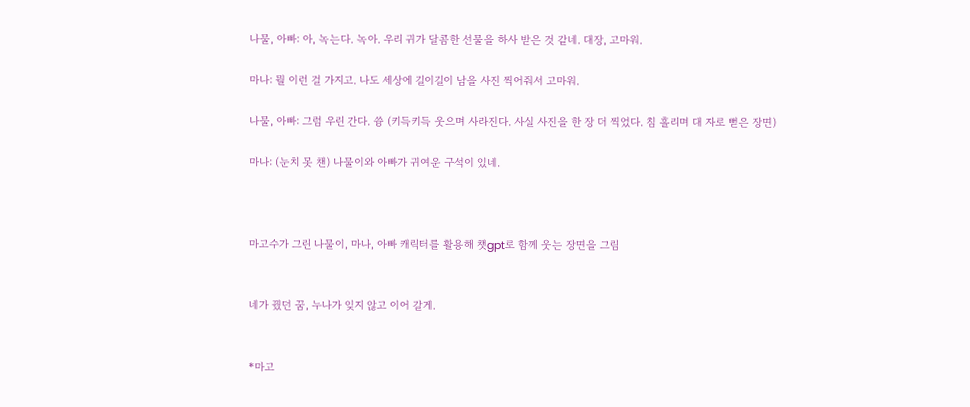나물, 아빠: 아, 녹는다. 녹아. 우리 귀가 달콤한 선물을 하사 받은 것 같네. 대장, 고마워.

마나: 뭘 이런 걸 가지고. 나도 세상에 길이길이 남을 사진 찍어줘서 고마워.

나물, 아빠: 그럼 우린 간다. 쓩 (키득키득 웃으며 사라진다. 사실 사진을 한 장 더 찍었다. 침 흘리며 대 자로 뻗은 장면)

마나: (눈치 못 챈) 나물이와 아빠가 귀여운 구석이 있네.



마고수가 그린 나물이, 마나, 아빠 캐릭터를 활용해 챗gpt로 함께 웃는 장면을 그림


네가 꿨던 꿈, 누나가 잊지 않고 이어 갈게.


*마고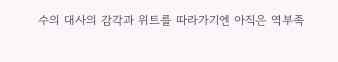수의 대사의 감각과 위트를 따라가기엔 아직은 역부족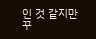인 것 같지만 꾸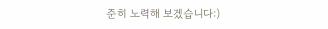준히 노력해 보겠습니다:)